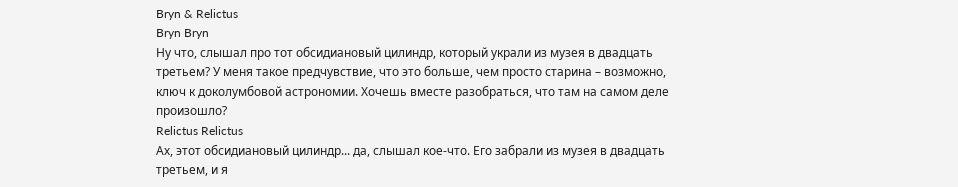Bryn & Relictus
Bryn Bryn
Ну что, слышал про тот обсидиановый цилиндр, который украли из музея в двадцать третьем? У меня такое предчувствие, что это больше, чем просто старина – возможно, ключ к доколумбовой астрономии. Хочешь вместе разобраться, что там на самом деле произошло?
Relictus Relictus
Ах, этот обсидиановый цилиндр... да, слышал кое-что. Его забрали из музея в двадцать третьем, и я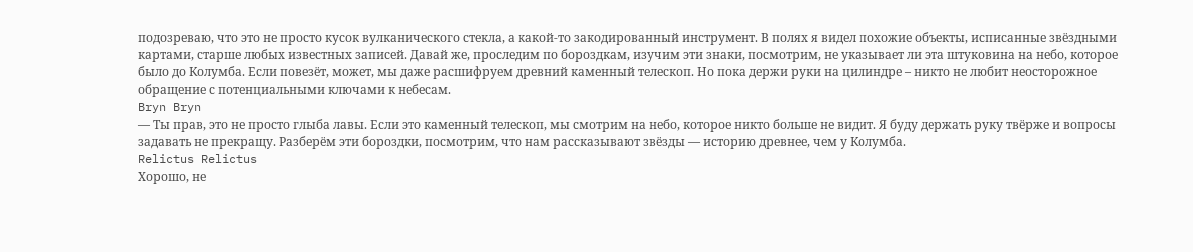подозреваю, что это не просто кусок вулканического стекла, а какой-то закодированный инструмент. В полях я видел похожие объекты, исписанные звёздными картами, старше любых известных записей. Давай же, проследим по бороздкам, изучим эти знаки, посмотрим, не указывает ли эта штуковина на небо, которое было до Колумба. Если повезёт, может, мы даже расшифруем древний каменный телескоп. Но пока держи руки на цилиндре – никто не любит неосторожное обращение с потенциальными ключами к небесам.
Bryn Bryn
— Ты прав, это не просто глыба лавы. Если это каменный телескоп, мы смотрим на небо, которое никто больше не видит. Я буду держать руку твёрже и вопросы задавать не прекращу. Разберём эти бороздки, посмотрим, что нам рассказывают звёзды — историю древнее, чем у Колумба.
Relictus Relictus
Хорошо, не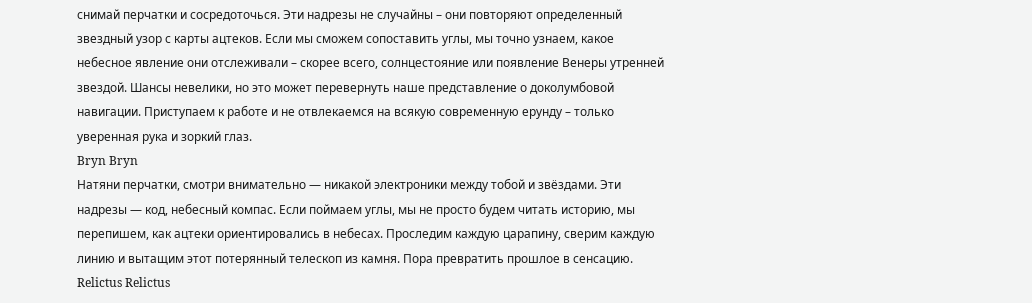снимай перчатки и сосредоточься. Эти надрезы не случайны – они повторяют определенный звездный узор с карты ацтеков. Если мы сможем сопоставить углы, мы точно узнаем, какое небесное явление они отслеживали – скорее всего, солнцестояние или появление Венеры утренней звездой. Шансы невелики, но это может перевернуть наше представление о доколумбовой навигации. Приступаем к работе и не отвлекаемся на всякую современную ерунду – только уверенная рука и зоркий глаз.
Bryn Bryn
Натяни перчатки, смотри внимательно — никакой электроники между тобой и звёздами. Эти надрезы — код, небесный компас. Если поймаем углы, мы не просто будем читать историю, мы перепишем, как ацтеки ориентировались в небесах. Проследим каждую царапину, сверим каждую линию и вытащим этот потерянный телескоп из камня. Пора превратить прошлое в сенсацию.
Relictus Relictus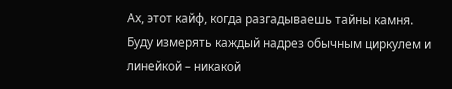Ах, этот кайф, когда разгадываешь тайны камня. Буду измерять каждый надрез обычным циркулем и линейкой – никакой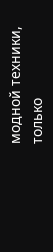модной техники, только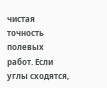чистая точность полевых работ. Если углы сходятся,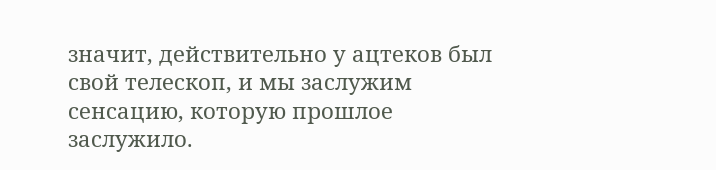значит, действительно у ацтеков был свой телескоп, и мы заслужим сенсацию, которую прошлое заслужило.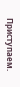Приступаем.